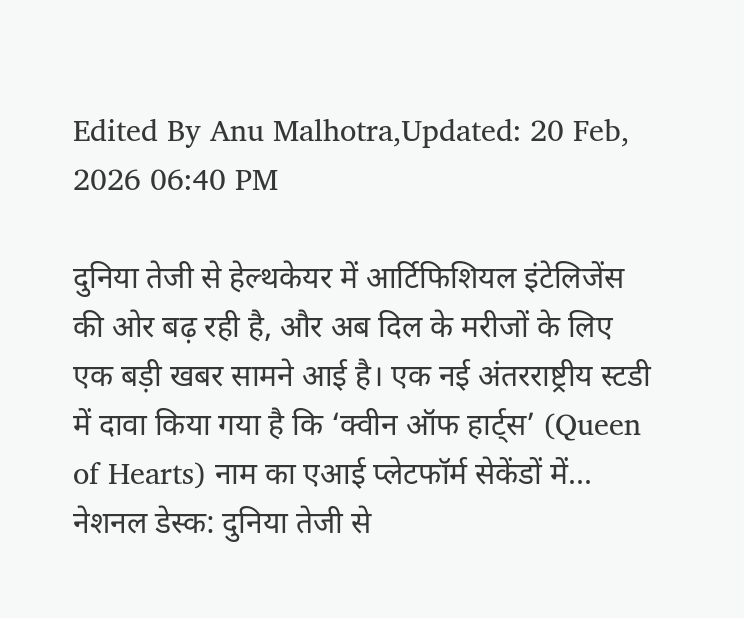Edited By Anu Malhotra,Updated: 20 Feb, 2026 06:40 PM

दुनिया तेजी से हेल्थकेयर में आर्टिफिशियल इंटेलिजेंस की ओर बढ़ रही है, और अब दिल के मरीजों के लिए एक बड़ी खबर सामने आई है। एक नई अंतरराष्ट्रीय स्टडी में दावा किया गया है कि ‘क्वीन ऑफ हार्ट्स’ (Queen of Hearts) नाम का एआई प्लेटफॉर्म सेकेंडों में...
नेशनल डेस्क: दुनिया तेजी से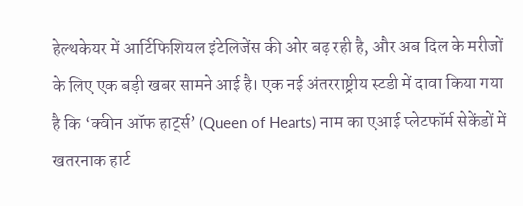हेल्थकेयर में आर्टिफिशियल इंटेलिजेंस की ओर बढ़ रही है, और अब दिल के मरीजों के लिए एक बड़ी खबर सामने आई है। एक नई अंतरराष्ट्रीय स्टडी में दावा किया गया है कि ‘क्वीन ऑफ हार्ट्स’ (Queen of Hearts) नाम का एआई प्लेटफॉर्म सेकेंडों में खतरनाक हार्ट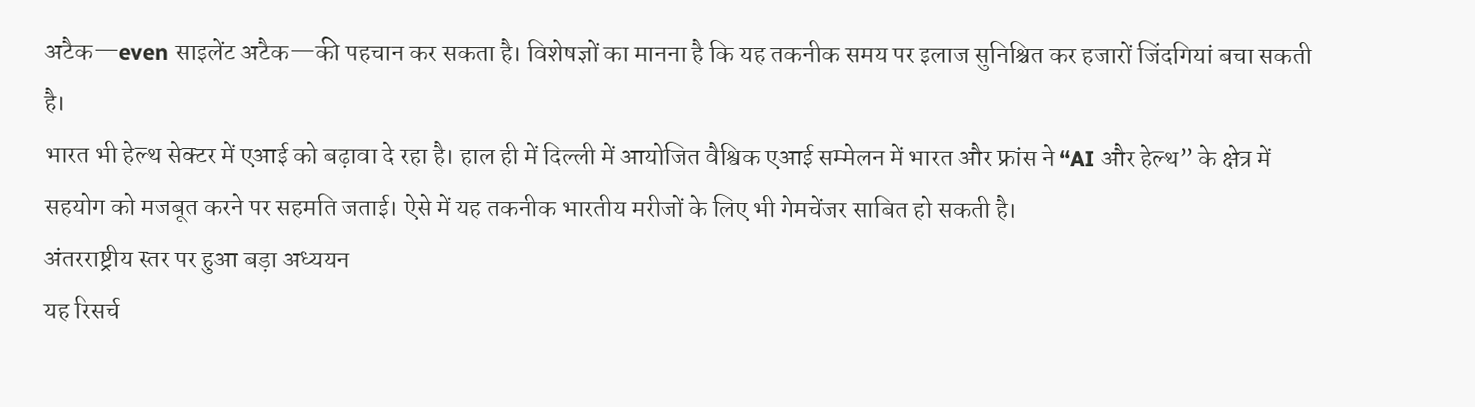अटैक—even साइलेंट अटैक—की पहचान कर सकता है। विशेषज्ञों का मानना है कि यह तकनीक समय पर इलाज सुनिश्चित कर हजारों जिंदगियां बचा सकती है।
भारत भी हेल्थ सेक्टर में एआई को बढ़ावा दे रहा है। हाल ही में दिल्ली में आयोजित वैश्विक एआई सम्मेलन में भारत और फ्रांस ने “AI और हेल्थ” के क्षेत्र में सहयोग को मजबूत करने पर सहमति जताई। ऐसे में यह तकनीक भारतीय मरीजों के लिए भी गेमचेंजर साबित हो सकती है।
अंतरराष्ट्रीय स्तर पर हुआ बड़ा अध्ययन
यह रिसर्च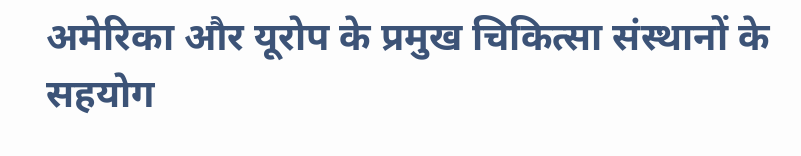अमेरिका और यूरोप के प्रमुख चिकित्सा संस्थानों के सहयोग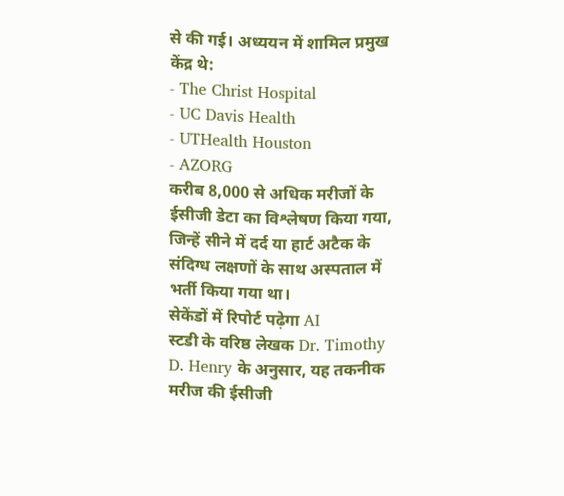से की गई। अध्ययन में शामिल प्रमुख केंद्र थे:
- The Christ Hospital
- UC Davis Health
- UTHealth Houston
- AZORG
करीब 8,000 से अधिक मरीजों के ईसीजी डेटा का विश्लेषण किया गया, जिन्हें सीने में दर्द या हार्ट अटैक के संदिग्ध लक्षणों के साथ अस्पताल में भर्ती किया गया था।
सेकेंडों में रिपोर्ट पढ़ेगा AI
स्टडी के वरिष्ठ लेखक Dr. Timothy D. Henry के अनुसार, यह तकनीक मरीज की ईसीजी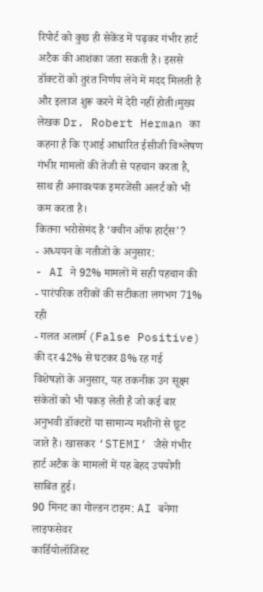रिपोर्ट को कुछ ही सेकेंड में पढ़कर गंभीर हार्ट अटैक की आशंका जता सकती है। इससे डॉक्टरों को तुरंत निर्णय लेने में मदद मिलती है और इलाज शुरू करने में देरी नहीं होती।मुख्य लेखक Dr. Robert Herman का कहना है कि एआई आधारित ईसीजी विश्लेषण गंभीर मामलों की तेजी से पहचान करता है, साथ ही अनावश्यक इमरजेंसी अलर्ट को भी कम करता है।
कितना भरोसेमंद है ‘क्वीन ऑफ हार्ट्स’?
- अध्ययन के नतीजों के अनुसार:
- AI ने 92% मामलों में सही पहचान की
- पारंपरिक तरीकों की सटीकता लगभग 71% रही
- गलत अलार्म (False Positive) की दर 42% से घटकर 8% रह गई
विशेषज्ञों के अनुसार, यह तकनीक उन सूक्ष्म संकेतों को भी पकड़ लेती है जो कई बार अनुभवी डॉक्टरों या सामान्य मशीनों से छूट जाते हैं। खासकर ‘STEMI’ जैसे गंभीर हार्ट अटैक के मामलों में यह बेहद उपयोगी साबित हुई।
90 मिनट का गोल्डन टाइम: AI बनेगा लाइफसेवर
कार्डियोलॉजिस्ट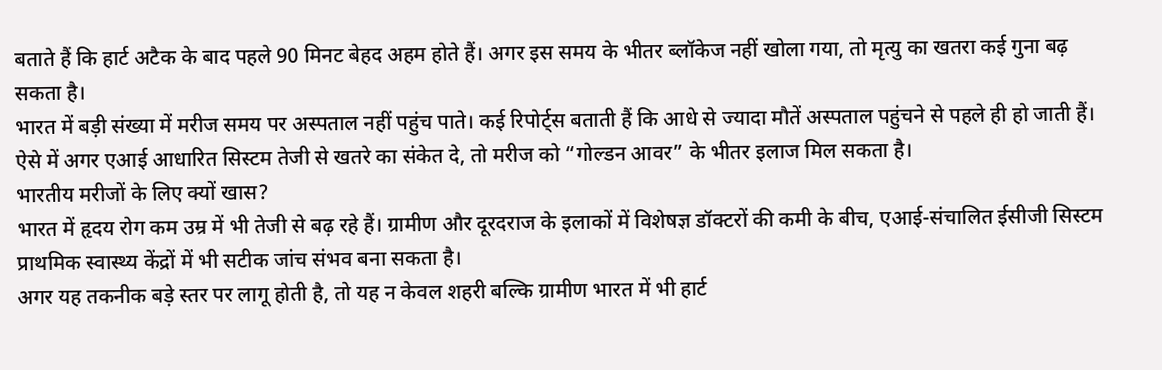बताते हैं कि हार्ट अटैक के बाद पहले 90 मिनट बेहद अहम होते हैं। अगर इस समय के भीतर ब्लॉकेज नहीं खोला गया, तो मृत्यु का खतरा कई गुना बढ़ सकता है।
भारत में बड़ी संख्या में मरीज समय पर अस्पताल नहीं पहुंच पाते। कई रिपोर्ट्स बताती हैं कि आधे से ज्यादा मौतें अस्पताल पहुंचने से पहले ही हो जाती हैं। ऐसे में अगर एआई आधारित सिस्टम तेजी से खतरे का संकेत दे, तो मरीज को “गोल्डन आवर” के भीतर इलाज मिल सकता है।
भारतीय मरीजों के लिए क्यों खास?
भारत में हृदय रोग कम उम्र में भी तेजी से बढ़ रहे हैं। ग्रामीण और दूरदराज के इलाकों में विशेषज्ञ डॉक्टरों की कमी के बीच, एआई-संचालित ईसीजी सिस्टम प्राथमिक स्वास्थ्य केंद्रों में भी सटीक जांच संभव बना सकता है।
अगर यह तकनीक बड़े स्तर पर लागू होती है, तो यह न केवल शहरी बल्कि ग्रामीण भारत में भी हार्ट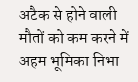अटैक से होने वाली मौतों को कम करने में अहम भूमिका निभा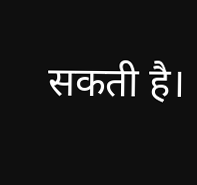सकती है।